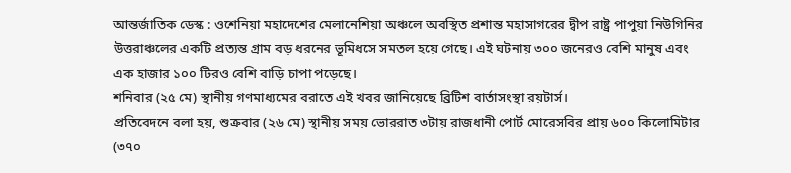আন্তর্জাতিক ডেস্ক : ওশেনিয়া মহাদেশের মেলানেশিয়া অঞ্চলে অবস্থিত প্রশান্ত মহাসাগরের দ্বীপ রাষ্ট্র পাপুয়া নিউগিনির উত্তরাঞ্চলের একটি প্রত্যন্ত গ্রাম বড় ধরনের ভূমিধসে সমতল হয়ে গেছে। এই ঘটনায় ৩০০ জনেরও বেশি মানুষ এবং এক হাজার ১০০ টিরও বেশি বাড়ি চাপা পড়েছে।
শনিবার (২৫ মে) স্থানীয় গণমাধ্যমের বরাতে এই খবর জানিয়েছে ব্রিটিশ বার্তাসংস্থা রয়টার্স।
প্রতিবেদনে বলা হয়, শুক্রবার (২৬ মে) স্থানীয় সময় ভোররাত ৩টায় রাজধানী পোর্ট মোরেসবির প্রায় ৬০০ কিলোমিটার (৩৭০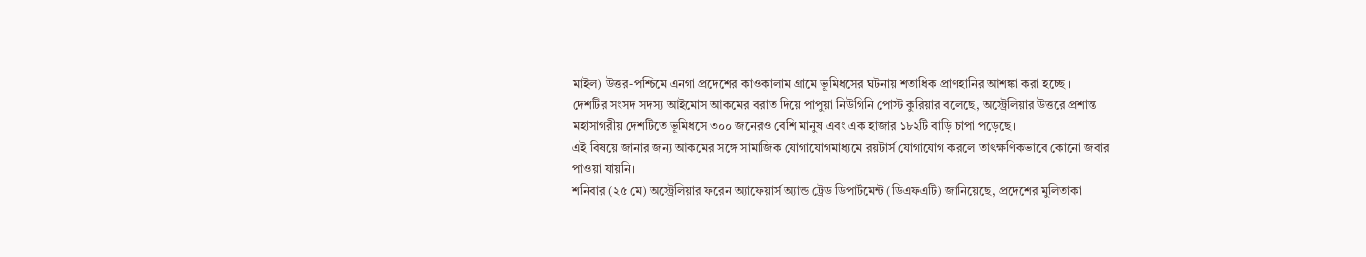মাইল) উত্তর-পশ্চিমে এনগা প্রদেশের কাওকালাম গ্রামে ভূমিধসের ঘটনায় শতাধিক প্রাণহানির আশঙ্কা করা হচ্ছে ।
দেশটির সংসদ সদস্য আইমোস আকমের বরাত দিয়ে পাপুয়া নিউগিনি পোস্ট কুরিয়ার বলেছে, অস্ট্রেলিয়ার উত্তরে প্রশান্ত মহাসাগরীয় দেশটিতে ভূমিধসে ৩০০ জনেরও বেশি মানুষ এবং এক হাজার ১৮২টি বাড়ি চাপা পড়েছে।
এই বিষয়ে জানার জন্য আকমের সঙ্গে সামাজিক যোগাযোগমাধ্যমে রয়টার্স যোগাযোগ করলে তাৎক্ষণিকভাবে কোনো জবার পাওয়া যায়নি।
শনিবার (২৫ মে) অস্ট্রেলিয়ার ফরেন অ্যাফেয়ার্স অ্যান্ড ট্রেড ডিপার্টমেন্ট (ডিএফএটি) জানিয়েছে, প্রদেশের মুলিতাকা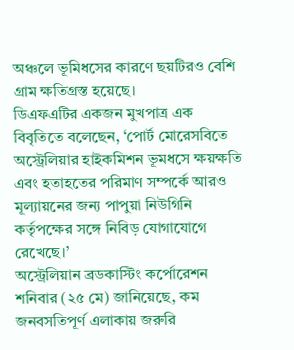অঞ্চলে ভূমিধসের কারণে ছয়টিরও বেশি গ্রাম ক্ষতিগ্রস্ত হয়েছে।
ডিএফএটির একজন মুখপাত্র এক বিবৃতিতে বলেছেন, ‘পোর্ট মোরেসবিতে অস্ট্রেলিয়ার হাইকমিশন ভূমধসে ক্ষয়ক্ষতি এবং হতাহতের পরিমাণ সম্পর্কে আরও মূল্যায়নের জন্য পাপুয়া নিউগিনি কর্তৃপক্ষের সঙ্গে নিবিড় যোগাযোগে রেখেছে।’
অস্ট্রেলিয়ান ব্রডকাস্টিং কর্পোরেশন শনিবার (২৫ মে) জানিয়েছে, কম জনবসতিপূর্ণ এলাকায় জরুরি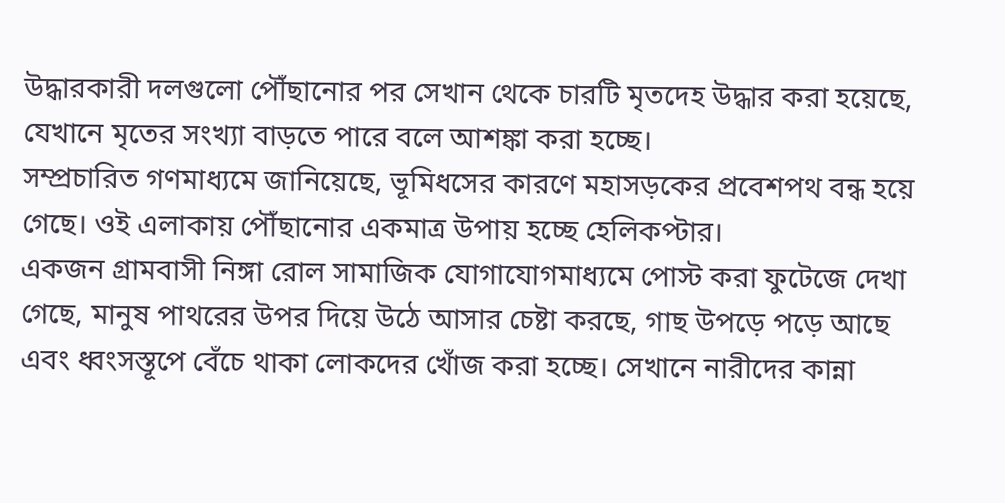উদ্ধারকারী দলগুলো পৌঁছানোর পর সেখান থেকে চারটি মৃতদেহ উদ্ধার করা হয়েছে, যেখানে মৃতের সংখ্যা বাড়তে পারে বলে আশঙ্কা করা হচ্ছে।
সম্প্রচারিত গণমাধ্যমে জানিয়েছে, ভূমিধসের কারণে মহাসড়কের প্রবেশপথ বন্ধ হয়ে গেছে। ওই এলাকায় পৌঁছানোর একমাত্র উপায় হচ্ছে হেলিকপ্টার।
একজন গ্রামবাসী নিঙ্গা রোল সামাজিক যোগাযোগমাধ্যমে পোস্ট করা ফুটেজে দেখা গেছে, মানুষ পাথরের উপর দিয়ে উঠে আসার চেষ্টা করছে, গাছ উপড়ে পড়ে আছে এবং ধ্বংসস্তূপে বেঁচে থাকা লোকদের খোঁজ করা হচ্ছে। সেখানে নারীদের কান্না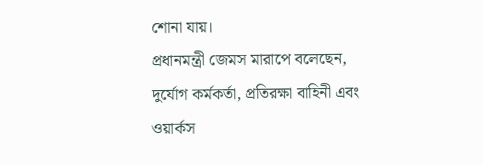শোনা যায়।
প্রধানমন্ত্রী জেমস মারাপে বলেছেন, দুর্যোগ কর্মকর্তা, প্রতিরক্ষা বাহিনী এবং ওয়ার্কস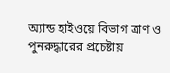অ্যান্ড হাইওয়ে বিভাগ ত্রাণ ও পুনরুদ্ধারের প্রচেষ্টায়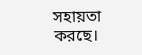সহায়তা করছে।